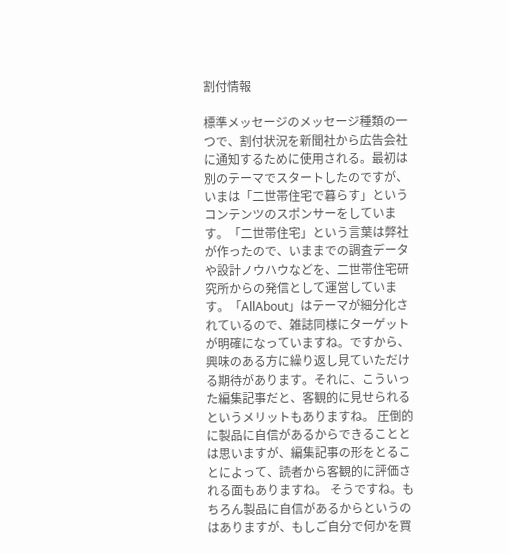割付情報

標準メッセージのメッセージ種類の一つで、割付状況を新聞社から広告会社に通知するために使用される。最初は別のテーマでスタートしたのですが、いまは「二世帯住宅で暮らす」というコンテンツのスポンサーをしています。「二世帯住宅」という言葉は弊社が作ったので、いままでの調査データや設計ノウハウなどを、二世帯住宅研究所からの発信として運営しています。「AllAbout」はテーマが細分化されているので、雑誌同様にターゲットが明確になっていますね。ですから、興味のある方に繰り返し見ていただける期待があります。それに、こういった編集記事だと、客観的に見せられるというメリットもありますね。 圧倒的に製品に自信があるからできることとは思いますが、編集記事の形をとることによって、読者から客観的に評価される面もありますね。 そうですね。もちろん製品に自信があるからというのはありますが、もしご自分で何かを買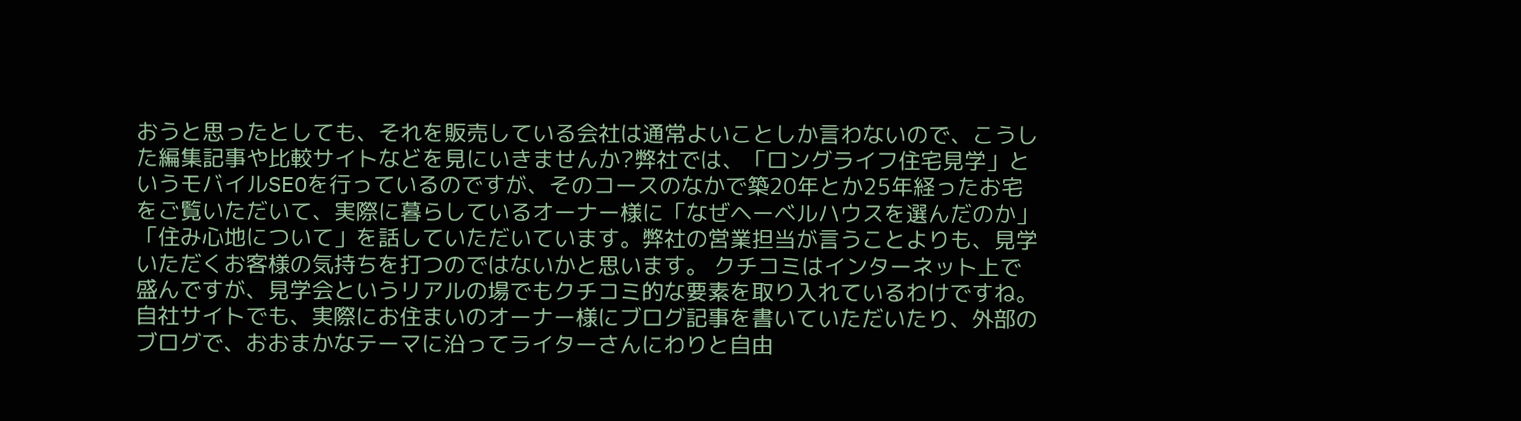おうと思ったとしても、それを販売している会社は通常よいことしか言わないので、こうした編集記事や比較サイトなどを見にいきませんか?弊社では、「ロングライフ住宅見学」というモバイルSEOを行っているのですが、そのコースのなかで築20年とか25年経ったお宅をご覧いただいて、実際に暮らしているオーナー様に「なぜヘーベルハウスを選んだのか」「住み心地について」を話していただいています。弊社の営業担当が言うことよりも、見学いただくお客様の気持ちを打つのではないかと思います。 クチコミはインターネット上で盛んですが、見学会というリアルの場でもクチコミ的な要素を取り入れているわけですね。 自社サイトでも、実際にお住まいのオーナー様にブログ記事を書いていただいたり、外部のブログで、おおまかなテーマに沿ってライターさんにわりと自由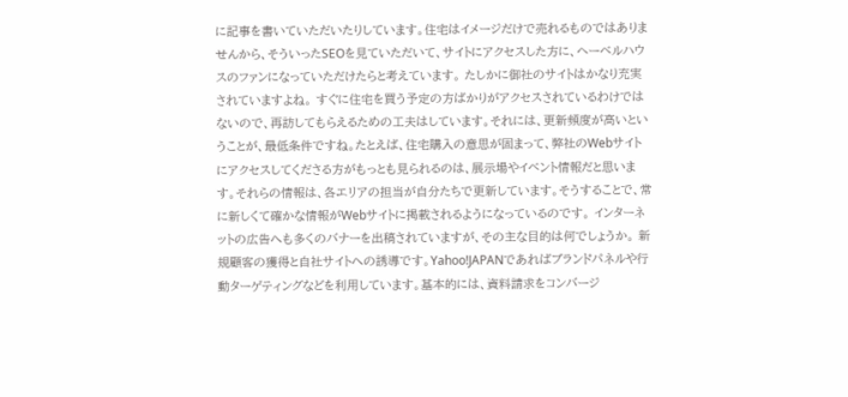に記事を書いていただいたりしています。住宅はイメージだけで売れるものではありませんから、そういったSEOを見ていただいて、サイトにアクセスした方に、ヘーベルハウスのファンになっていただけたらと考えています。 たしかに御社のサイトはかなり充実されていますよね。 すぐに住宅を買う予定の方ばかりがアクセスされているわけではないので、再訪してもらえるための工夫はしています。それには、更新頻度が高いということが、最低条件ですね。たとえば、住宅購入の意思が固まって、弊社のWebサイトにアクセスしてくださる方がもっとも見られるのは、展示場やイベント情報だと思います。それらの情報は、各エリアの担当が自分たちで更新しています。そうすることで、常に新しくて確かな情報がWebサイトに掲載されるようになっているのです。 インターネットの広告へも多くのバナーを出稿されていますが、その主な目的は何でしょうか。 新規顧客の獲得と自社サイトへの誘導です。Yahoo!JAPANであればブランドパネルや行動ターゲティングなどを利用しています。基本的には、資料請求をコンバージ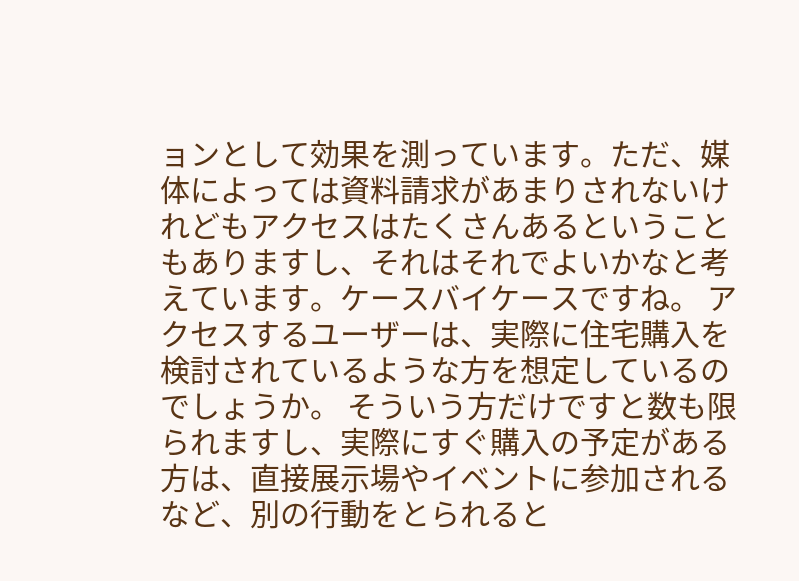ョンとして効果を測っています。ただ、媒体によっては資料請求があまりされないけれどもアクセスはたくさんあるということもありますし、それはそれでよいかなと考えています。ケースバイケースですね。 アクセスするユーザーは、実際に住宅購入を検討されているような方を想定しているのでしょうか。 そういう方だけですと数も限られますし、実際にすぐ購入の予定がある方は、直接展示場やイベントに参加されるなど、別の行動をとられると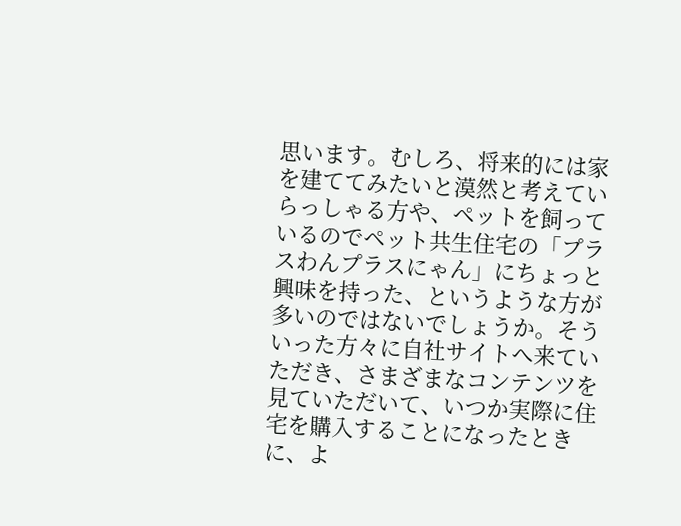思います。むしろ、将来的には家を建ててみたいと漠然と考えていらっしゃる方や、ペットを飼っているのでペット共生住宅の「プラスわんプラスにゃん」にちょっと興味を持った、というような方が多いのではないでしょうか。そういった方々に自社サイトへ来ていただき、さまざまなコンテンツを見ていただいて、いつか実際に住宅を購入することになったときに、よ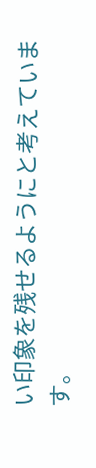い印象を残せるようにと考えています。